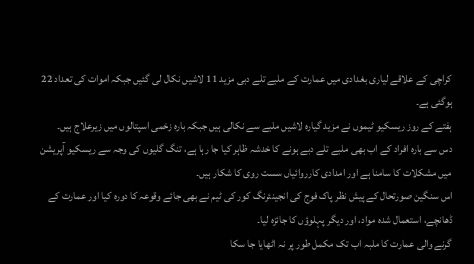کراچی کے علاقے لیاری بغدادی میں عمارت کے ملبے تلے دبی مزید 11 لاشیں نکال لی گئیں جبکہ اموات کی تعداد 22 ہوگئی ہے۔
ہفتے کے روز ریسکیو ٹیموں نے مزید گیارہ لاشیں ملبے سے نکالی ہیں جبکہ بارہ زخمی اسپتالوں میں زیرعلاج ہیں۔
دس سے بارہ افراد کے اب بھی ملبے تلے دبے ہونے کا خدشہ ظاہر کیا جا رہا ہے، تنگ گلیوں کی وجہ سے ریسکیو آپریشن میں مشکلات کا سامنا ہے اور امدادی کارروائیاں سست روی کا شکار ہیں۔
اس سنگین صورتحال کے پیش نظر پاک فوج کی انجینئرنگ کور کی ٹیم نے بھی جائے وقوعہ کا دورہ کیا اور عمارت کے ڈھانچے، استعمال شدہ مواد، اور دیگر پہلوؤں کا جائزہ لیا۔
گرنے والی عمارت کا ملبہ اب تک مکمل طور پر نہ اٹھایا جا سکا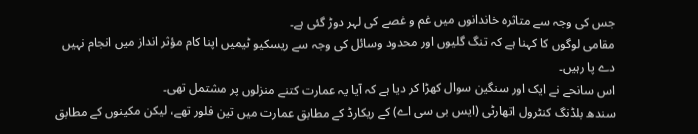جس کی وجہ سے متاثرہ خاندانوں میں غم و غصے کی لہر دوڑ گئی ہے۔
مقامی لوگوں کا کہنا ہے کہ تنگ گلیوں اور محدود وسائل کی وجہ سے ریسکیو ٹیمیں اپنا کام مؤثر انداز میں انجام نہیں دے پا رہیں۔
اس سانحے نے ایک اور سنگین سوال کھڑا کر دیا ہے کہ آیا یہ عمارت کتنے منزلوں پر مشتمل تھی۔
سندھ بلڈنگ کنٹرول اتھارٹی (ایس بی سی اے) کے ریکارڈ کے مطابق عمارت میں تین فلور تھے، لیکن مکینوں کے مطابق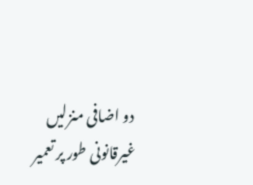دو اضافی منزلیں غیرقانونی طور پر تعمیر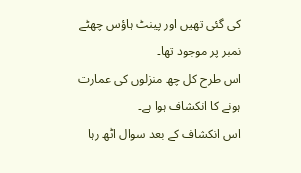کی گئی تھیں اور پینٹ ہاؤس چھٹے نمبر پر موجود تھا۔
اس طرح کل چھ منزلوں کی عمارت ہونے کا انکشاف ہوا ہے۔
اس انکشاف کے بعد سوال اٹھ رہا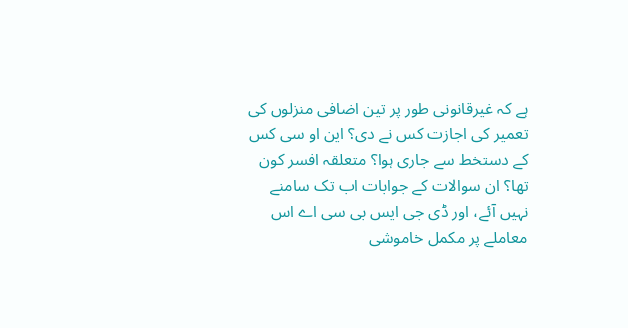ہے کہ غیرقانونی طور پر تین اضافی منزلوں کی تعمیر کی اجازت کس نے دی؟ این او سی کس کے دستخط سے جاری ہوا؟ متعلقہ افسر کون تھا؟ ان سوالات کے جوابات اب تک سامنے نہیں آئے، اور ڈی جی ایس بی سی اے اس معاملے پر مکمل خاموشی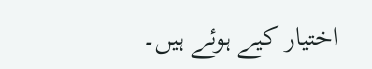اختیار کیے ہوئے ہیں۔